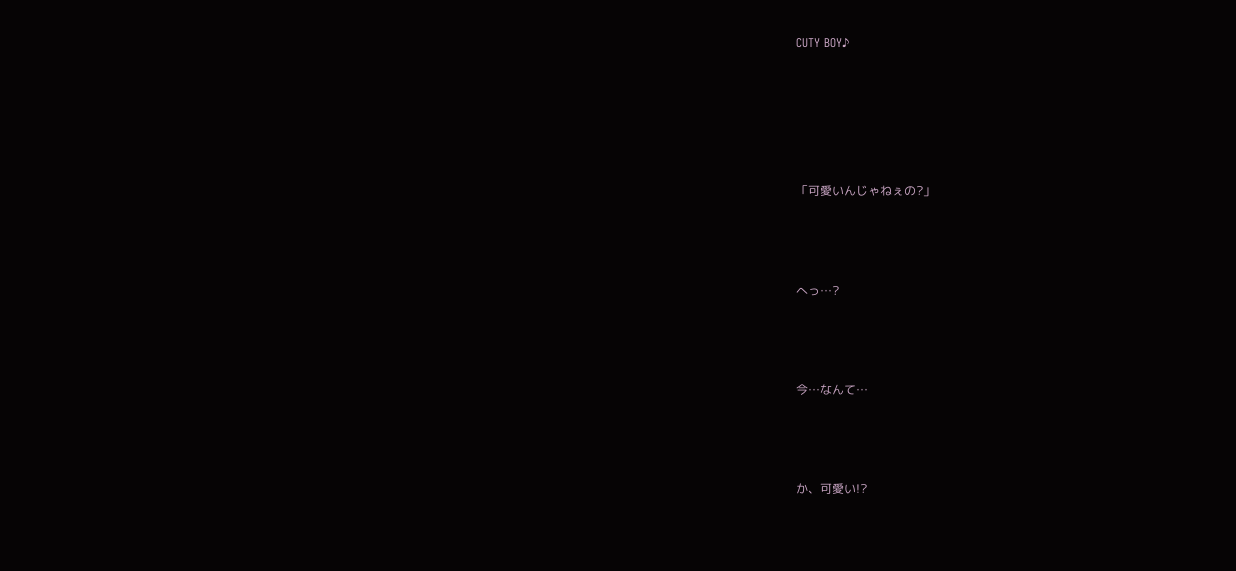CUTY BOY♪





「可愛いんじゃねぇの?」



へっ…?



今…なんて…



か、可愛い!?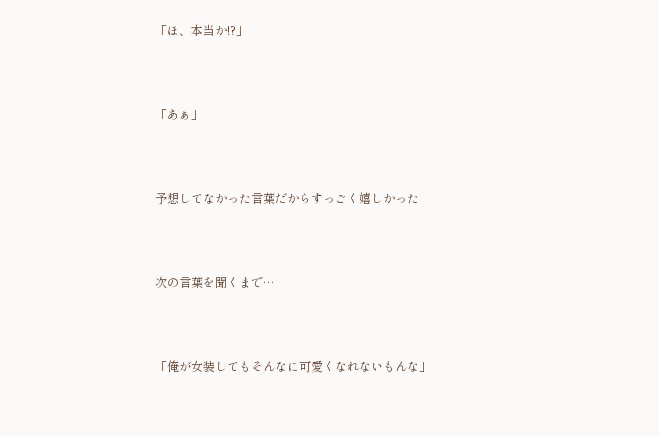「ほ、本当か!?」



「あぁ」



予想してなかった言葉だからすっごく嬉しかった



次の言葉を聞くまで…



「俺が女装してもそんなに可愛くなれないもんな」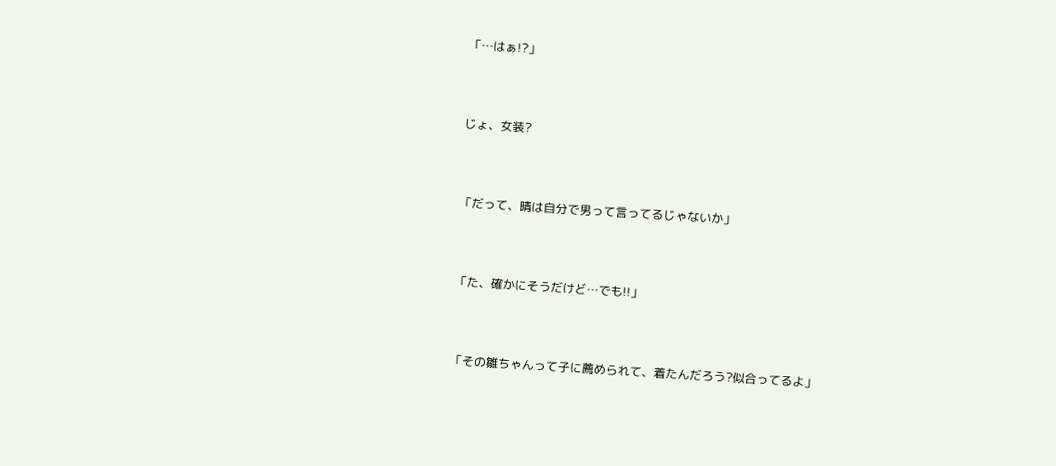「…はぁ!?」



じょ、女装?



「だって、晴は自分で男って言ってるじゃないか」



「た、確かにそうだけど…でも!!」



「その雛ちゃんって子に薦められて、着たんだろう?似合ってるよ」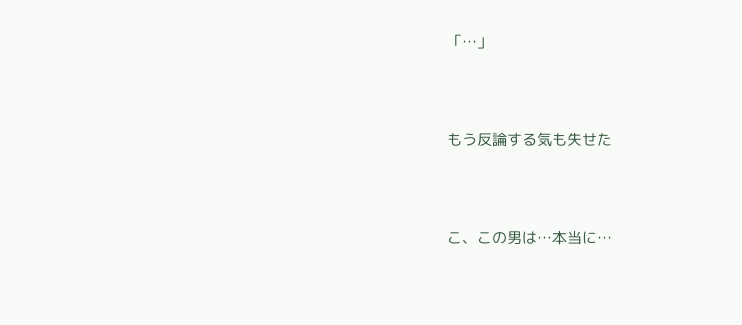「…」



もう反論する気も失せた



こ、この男は…本当に…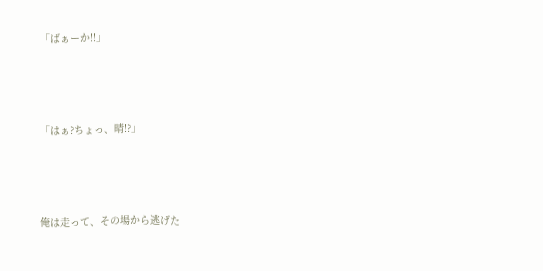「ばぁーか!!」



「はぁ?ちょっ、晴!?」



俺は走って、その場から逃げた